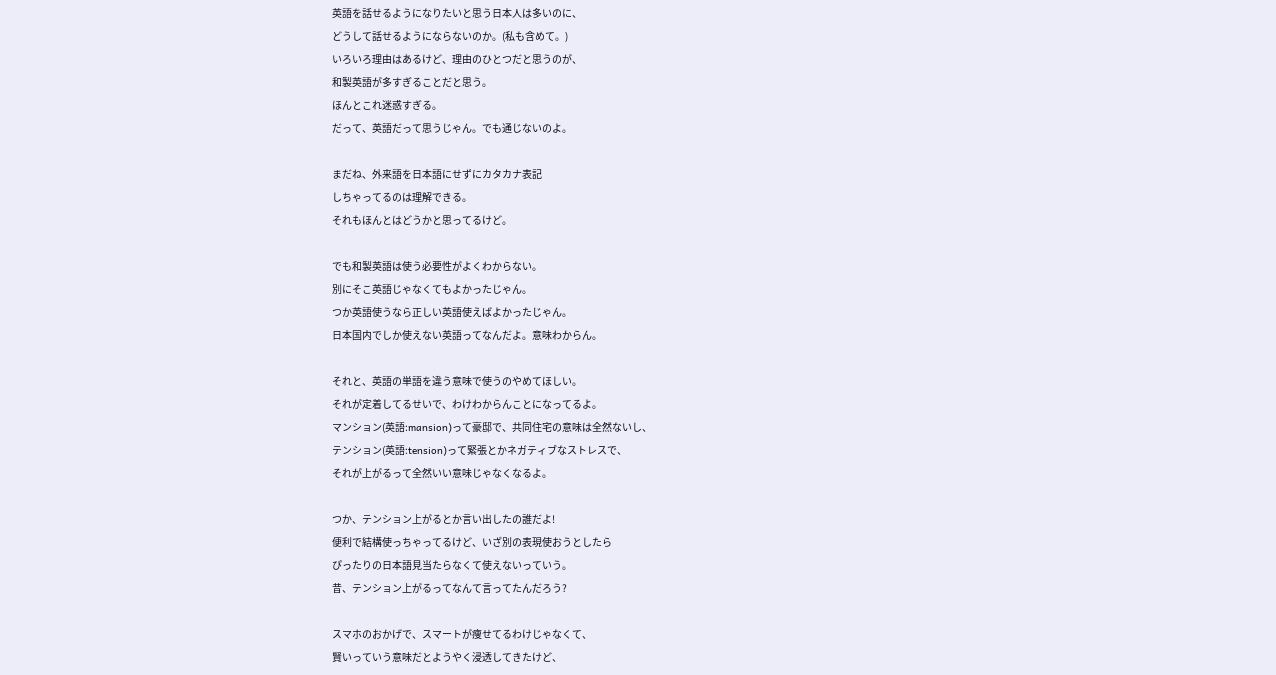英語を話せるようになりたいと思う日本人は多いのに、
どうして話せるようにならないのか。(私も含めて。)
いろいろ理由はあるけど、理由のひとつだと思うのが、
和製英語が多すぎることだと思う。
ほんとこれ迷惑すぎる。
だって、英語だって思うじゃん。でも通じないのよ。

まだね、外来語を日本語にせずにカタカナ表記
しちゃってるのは理解できる。
それもほんとはどうかと思ってるけど。

でも和製英語は使う必要性がよくわからない。
別にそこ英語じゃなくてもよかったじゃん。
つか英語使うなら正しい英語使えばよかったじゃん。
日本国内でしか使えない英語ってなんだよ。意味わからん。

それと、英語の単語を違う意味で使うのやめてほしい。
それが定着してるせいで、わけわからんことになってるよ。
マンション(英語:mansion)って豪邸で、共同住宅の意味は全然ないし、
テンション(英語:tension)って緊張とかネガティブなストレスで、
それが上がるって全然いい意味じゃなくなるよ。

つか、テンション上がるとか言い出したの誰だよ!
便利で結構使っちゃってるけど、いざ別の表現使おうとしたら
ぴったりの日本語見当たらなくて使えないっていう。
昔、テンション上がるってなんて言ってたんだろう?

スマホのおかげで、スマートが痩せてるわけじゃなくて、
賢いっていう意味だとようやく浸透してきたけど、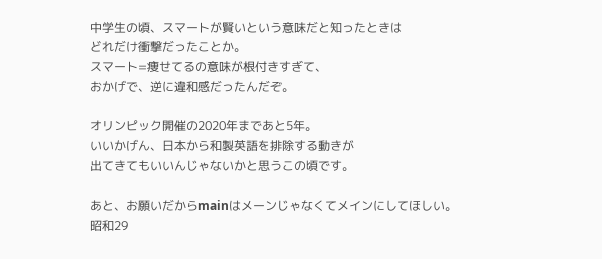中学生の頃、スマートが賢いという意味だと知ったときは
どれだけ衝撃だったことか。
スマート=痩せてるの意味が根付きすぎて、
おかげで、逆に違和感だったんだぞ。

オリンピック開催の2020年まであと5年。
いいかげん、日本から和製英語を排除する動きが
出てきてもいいんじゃないかと思うこの頃です。

あと、お願いだからmainはメーンじゃなくてメインにしてほしい。
昭和29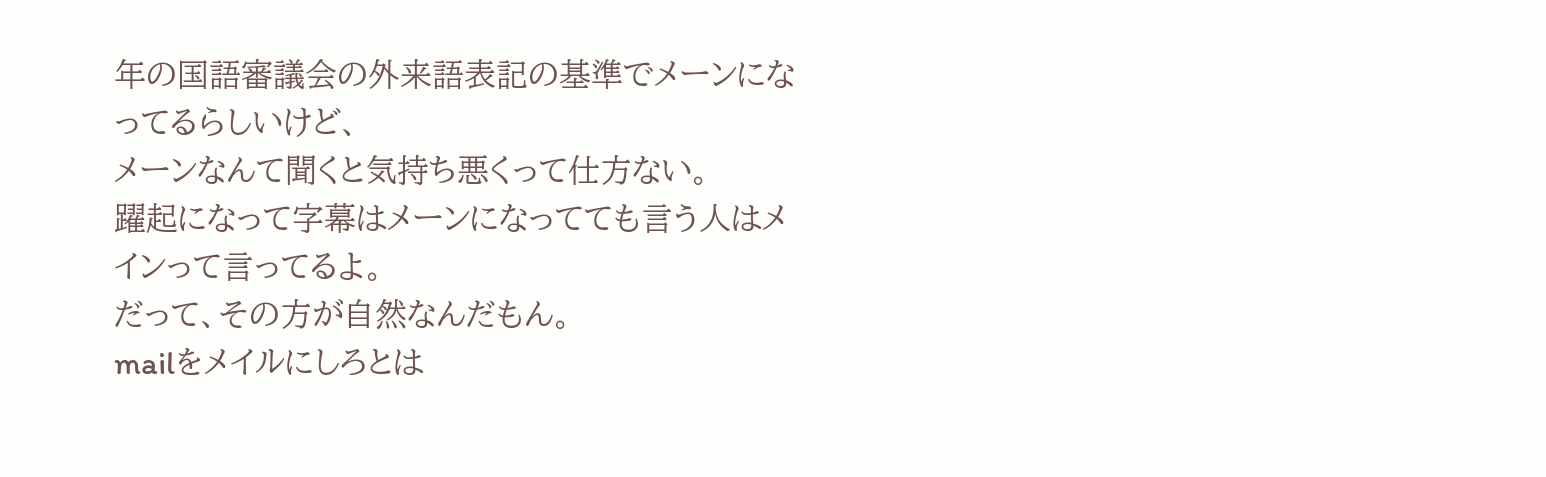年の国語審議会の外来語表記の基準でメーンになってるらしいけど、
メーンなんて聞くと気持ち悪くって仕方ない。
躍起になって字幕はメーンになってても言う人はメインって言ってるよ。
だって、その方が自然なんだもん。
mailをメイルにしろとは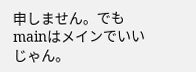申しません。でもmainはメインでいいじゃん。